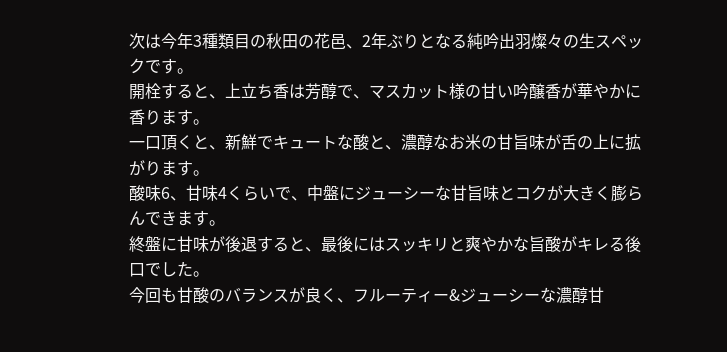次は今年3種類目の秋田の花邑、2年ぶりとなる純吟出羽燦々の生スペックです。
開栓すると、上立ち香は芳醇で、マスカット様の甘い吟醸香が華やかに香ります。
一口頂くと、新鮮でキュートな酸と、濃醇なお米の甘旨味が舌の上に拡がります。
酸味6、甘味4くらいで、中盤にジューシーな甘旨味とコクが大きく膨らんできます。
終盤に甘味が後退すると、最後にはスッキリと爽やかな旨酸がキレる後口でした。
今回も甘酸のバランスが良く、フルーティー&ジューシーな濃醇甘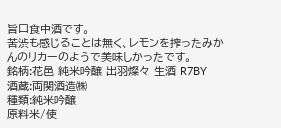旨口食中酒です。
苦渋も感じることは無く、レモンを搾ったみかんのリカーのようで美味しかったです。
銘柄:花邑 純米吟醸 出羽燦々 生酒 R7BY
酒蔵:両関酒造㈱
種類:純米吟醸
原料米/使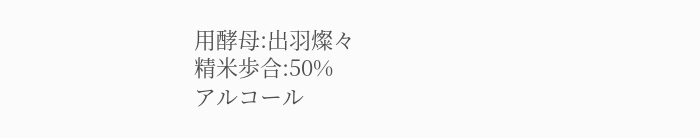用酵母:出羽燦々
精米歩合:50%
アルコール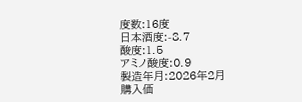度数:16度
日本酒度:-8.7
酸度:1.5
アミノ酸度:0.9
製造年月:2026年2月
購入価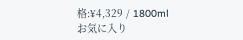格:¥4,329 / 1800ml
お気に入り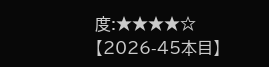度:★★★★☆
【2026-45本目】